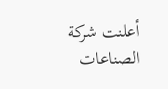أعلنت شركة الصناعات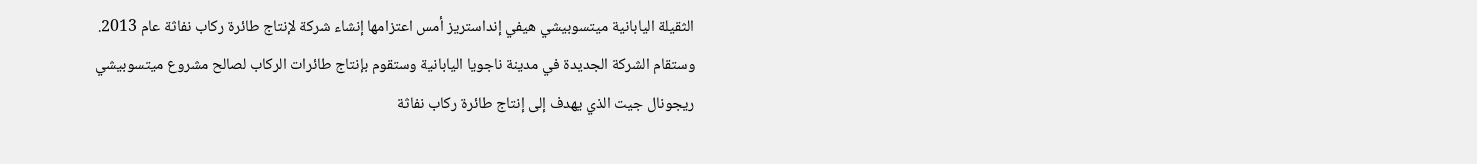الثقيلة اليابانية ميتسوبيشي هيفي إنداستريز أمس اعتزامها إنشاء شركة لإنتاج طائرة ركاب نفاثة عام 2013. وستقام الشركة الجديدة في مدينة ناجويا اليابانية وستقوم بإنتاج طائرات الركاب لصالح مشروع ميتسوبيشي ريجونال جيت الذي يهدف إلى إنتاج طائرة ركاب نفاثة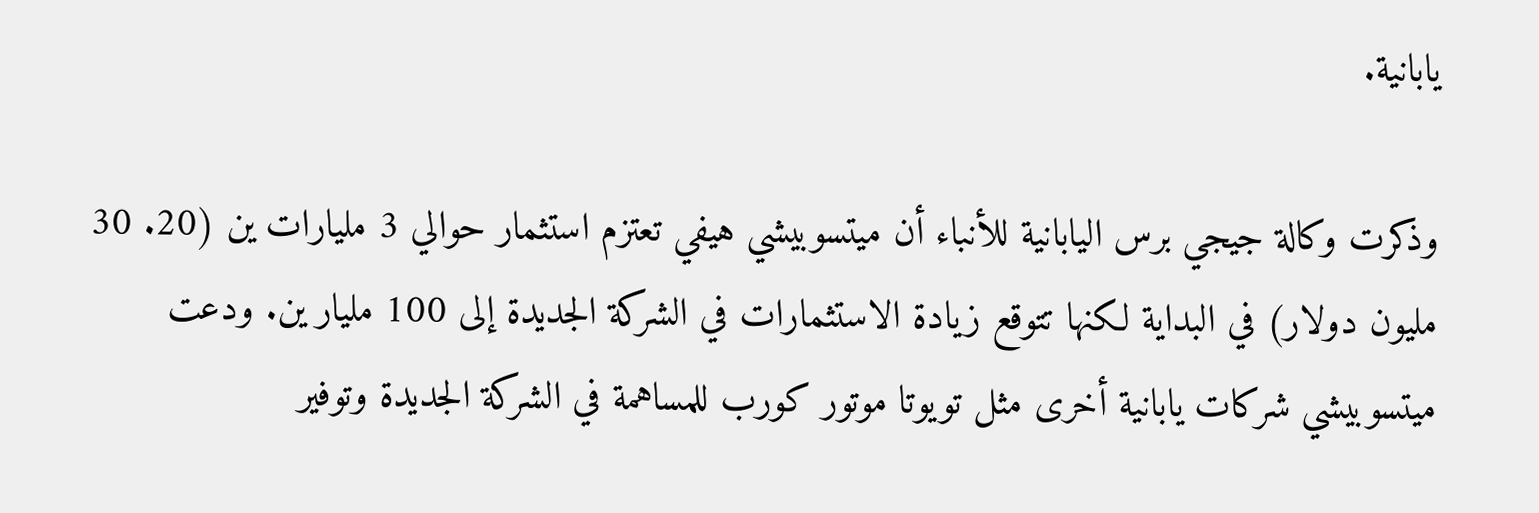يابانية.

وذكرت وكالة جيجي برس اليابانية للأنباء أن ميتسوبيشي هيفي تعتزم استثمار حوالي 3 مليارات ين (20. 30 مليون دولار) في البداية لكنها تتوقع زيادة الاستثمارات في الشركة الجديدة إلى 100 مليار ين. ودعت ميتسوبيشي شركات يابانية أخرى مثل تويوتا موتور كورب للمساهمة في الشركة الجديدة وتوفير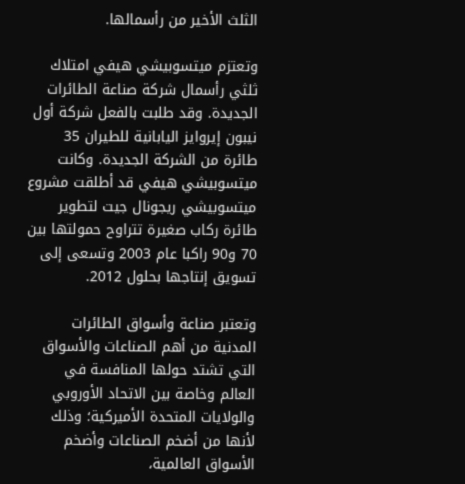الثلث الأخير من رأسمالها.

وتعتزم ميتسوبيشي هيفي امتلاك ثلثي رأسمال شركة صناعة الطائرات الجديدة. وقد طلبت بالفعل شركة أول نيبون إيروايز اليابانية للطيران 35 طائرة من الشركة الجديدة. وكانت ميتسوبيشي هيفي قد أطلقت مشروع ميتسوبيشي ريجونال جيت لتطوير طائرة ركاب صغيرة تتراوح حمولتها بين 70 و90 راكبا عام 2003 وتسعى إلى تسويق إنتاجها بحلول 2012.

وتعتبر صناعة وأسواق الطائرات المدنية من أهم الصناعات والأسواق التي تشتد حولها المنافسة في العالم وخاصة بين الاتحاد الأوروبي والولايات المتحدة الأميركية؛ وذلك لأنها من أضخم الصناعات وأضخم الأسواق العالمية،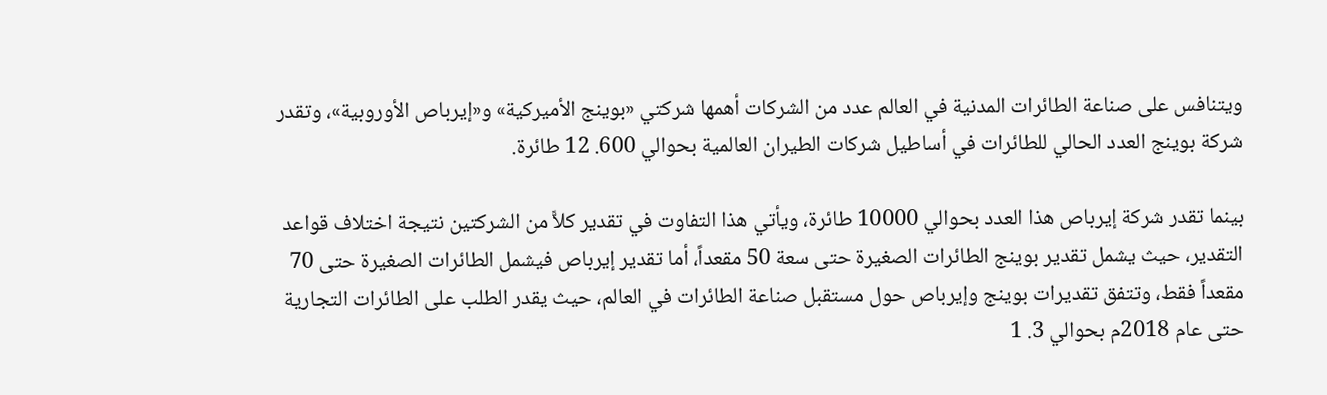ويتنافس على صناعة الطائرات المدنية في العالم عدد من الشركات أهمها شركتي «بوينج الأميركية» و«إيرباص الأوروبية»، وتقدر شركة بوينج العدد الحالي للطائرات في أساطيل شركات الطيران العالمية بحوالي 600. 12 طائرة.

بينما تقدر شركة إيرباص هذا العدد بحوالي 10000 طائرة، ويأتي هذا التفاوت في تقدير كلاًّ من الشركتين نتيجة اختلاف قواعد التقدير، حيث يشمل تقدير بوينج الطائرات الصغيرة حتى سعة 50 مقعداً، أما تقدير إيرباص فيشمل الطائرات الصغيرة حتى 70 مقعداً فقط، وتتفق تقديرات بوينج وإيرباص حول مستقبل صناعة الطائرات في العالم، حيث يقدر الطلب على الطائرات التجارية حتى عام 2018م بحوالي 3. 1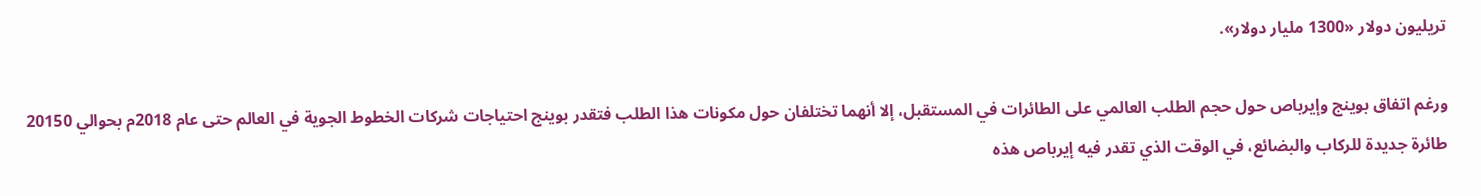تريليون دولار «1300 مليار دولار».

ورغم اتفاق بوينج وإيرباص حول حجم الطلب العالمي على الطائرات في المستقبل، إلا أنهما تختلفان حول مكونات هذا الطلب فتقدر بوينج احتياجات شركات الخطوط الجوية في العالم حتى عام 2018م بحوالي 20150 طائرة جديدة للركاب والبضائع، في الوقت الذي تقدر فيه إيرباص هذه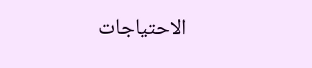الاحتياجات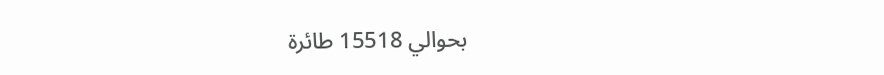بحوالي 15518 طائرة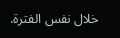خلال نفس الفترة.